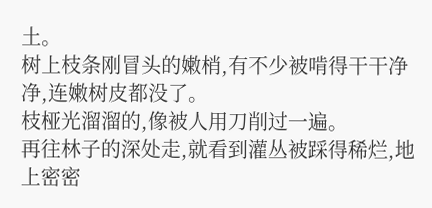土。
树上枝条刚冒头的嫩梢,有不少被啃得干干净净,连嫩树皮都没了。
枝桠光溜溜的,像被人用刀削过一遍。
再往林子的深处走,就看到灌丛被踩得稀烂,地上密密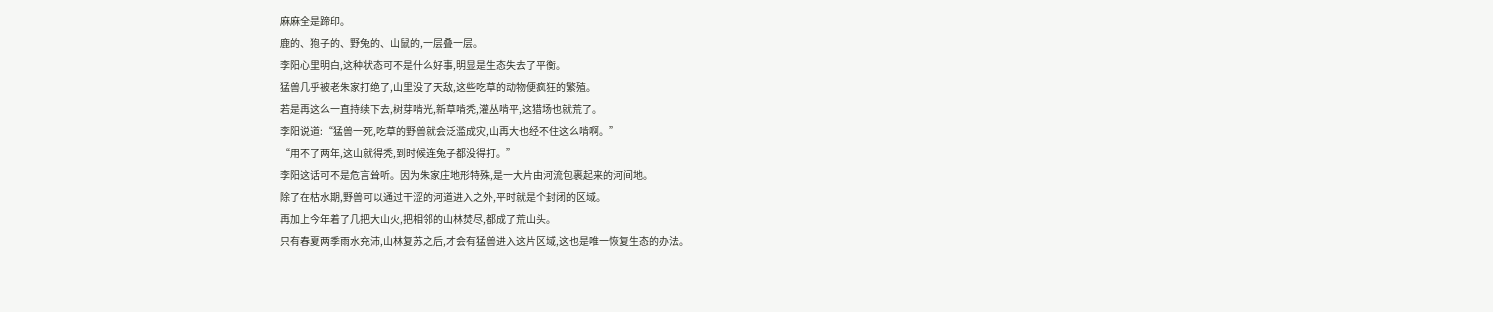麻麻全是蹄印。
鹿的、狍子的、野兔的、山鼠的,一层叠一层。
李阳心里明白,这种状态可不是什么好事,明显是生态失去了平衡。
猛兽几乎被老朱家打绝了,山里没了天敌,这些吃草的动物便疯狂的繁殖。
若是再这么一直持续下去,树芽啃光,新草啃秃,灌丛啃平,这猎场也就荒了。
李阳说道:“猛兽一死,吃草的野兽就会泛滥成灾,山再大也经不住这么啃啊。”
“用不了两年,这山就得秃,到时候连兔子都没得打。”
李阳这话可不是危言耸听。因为朱家庄地形特殊,是一大片由河流包裹起来的河间地。
除了在枯水期,野兽可以通过干涩的河道进入之外,平时就是个封闭的区域。
再加上今年着了几把大山火,把相邻的山林焚尽,都成了荒山头。
只有春夏两季雨水充沛,山林复苏之后,才会有猛兽进入这片区域,这也是唯一恢复生态的办法。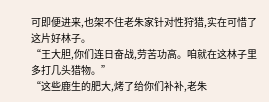可即便进来,也架不住老朱家针对性狩猎,实在可惜了这片好林子。
“王大胆,你们连日奋战,劳苦功高。咱就在这林子里多打几头猎物。”
“这些鹿生的肥大,烤了给你们补补,老朱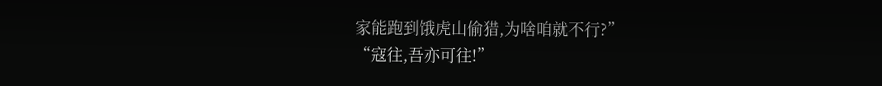家能跑到饿虎山偷猎,为啥咱就不行?”
“寇往,吾亦可往!”